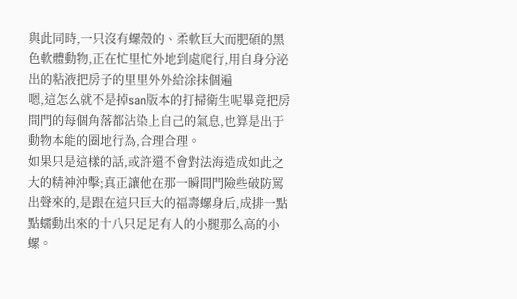與此同時,一只沒有螺殼的、柔軟巨大而肥碩的黑色軟體動物,正在忙里忙外地到處爬行,用自身分泌出的粘液把房子的里里外外給涂抹個遍
嗯,這怎么就不是掉san版本的打掃衛生呢畢竟把房間門的每個角落都沾染上自己的氣息,也算是出于動物本能的圈地行為,合理合理。
如果只是這樣的話,或許還不會對法海造成如此之大的精神沖擊;真正讓他在那一瞬間門險些破防罵出聲來的,是跟在這只巨大的福壽螺身后,成排一點點蠕動出來的十八只足足有人的小腿那么高的小螺。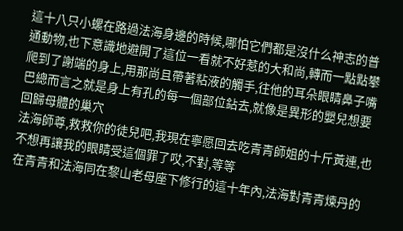這十八只小螺在路過法海身邊的時候,哪怕它們都是沒什么神志的普通動物,也下意識地避開了這位一看就不好惹的大和尚,轉而一點點攀爬到了謝端的身上,用那尚且帶著粘液的觸手,往他的耳朵眼睛鼻子嘴巴總而言之就是身上有孔的每一個部位鉆去,就像是異形的嬰兒想要回歸母體的巢穴
法海師尊,救救你的徒兒吧,我現在寧愿回去吃青青師姐的十斤黃連,也不想再讓我的眼睛受這個罪了哎,不對,等等
在青青和法海同在黎山老母座下修行的這十年內,法海對青青煉丹的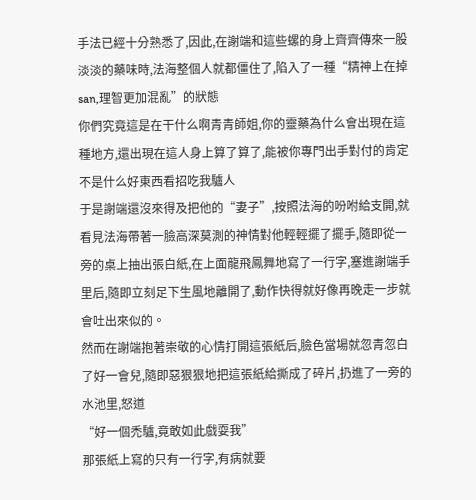手法已經十分熟悉了,因此,在謝端和這些螺的身上齊齊傳來一股淡淡的藥味時,法海整個人就都僵住了,陷入了一種“精神上在掉san,理智更加混亂”的狀態
你們究竟這是在干什么啊青青師姐,你的靈藥為什么會出現在這種地方,還出現在這人身上算了算了,能被你專門出手對付的肯定不是什么好東西看招吃我驢人
于是謝端還沒來得及把他的“妻子”,按照法海的吩咐給支開,就看見法海帶著一臉高深莫測的神情對他輕輕擺了擺手,隨即從一旁的桌上抽出張白紙,在上面龍飛鳳舞地寫了一行字,塞進謝端手里后,隨即立刻足下生風地離開了,動作快得就好像再晚走一步就會吐出來似的。
然而在謝端抱著崇敬的心情打開這張紙后,臉色當場就忽青忽白了好一會兒,隨即惡狠狠地把這張紙給撕成了碎片,扔進了一旁的水池里,怒道
“好一個禿驢,竟敢如此戲耍我”
那張紙上寫的只有一行字,有病就要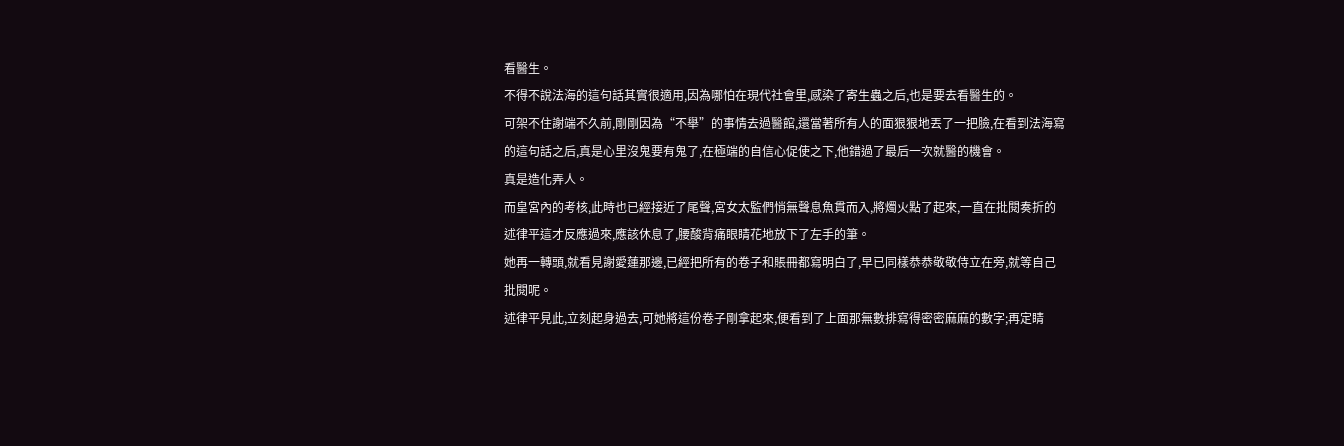看醫生。
不得不說法海的這句話其實很適用,因為哪怕在現代社會里,感染了寄生蟲之后,也是要去看醫生的。
可架不住謝端不久前,剛剛因為“不舉”的事情去過醫館,還當著所有人的面狠狠地丟了一把臉,在看到法海寫的這句話之后,真是心里沒鬼要有鬼了,在極端的自信心促使之下,他錯過了最后一次就醫的機會。
真是造化弄人。
而皇宮內的考核,此時也已經接近了尾聲,宮女太監們悄無聲息魚貫而入,將燭火點了起來,一直在批閱奏折的述律平這才反應過來,應該休息了,腰酸背痛眼睛花地放下了左手的筆。
她再一轉頭,就看見謝愛蓮那邊,已經把所有的卷子和賬冊都寫明白了,早已同樣恭恭敬敬侍立在旁,就等自己批閱呢。
述律平見此,立刻起身過去,可她將這份卷子剛拿起來,便看到了上面那無數排寫得密密麻麻的數字;再定睛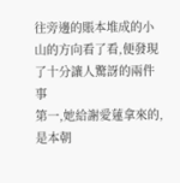往旁邊的賬本堆成的小山的方向看了看,便發現了十分讓人驚訝的兩件事
第一,她給謝愛蓮拿來的,是本朝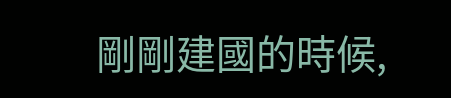剛剛建國的時候,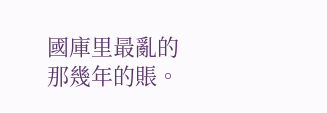國庫里最亂的那幾年的賬。